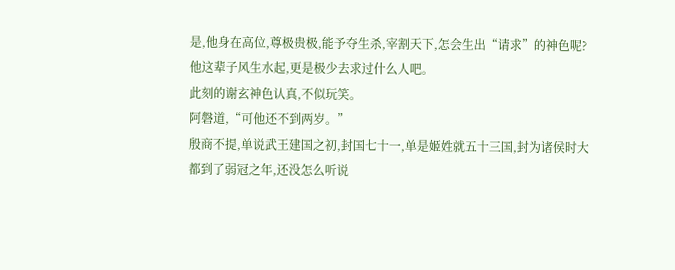是,他身在高位,尊极贵极,能予夺生杀,宰割天下,怎会生出“请求”的神色呢?
他这辈子风生水起,更是极少去求过什么人吧。
此刻的谢玄神色认真,不似玩笑。
阿磐道,“可他还不到两岁。”
殷商不提,单说武王建国之初,封国七十一,单是姬姓就五十三国,封为诸侯时大都到了弱冠之年,还没怎么听说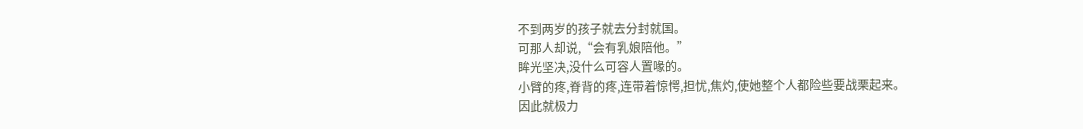不到两岁的孩子就去分封就国。
可那人却说,“会有乳娘陪他。”
眸光坚决,没什么可容人置喙的。
小臂的疼,脊背的疼,连带着惊愕,担忧,焦灼,使她整个人都险些要战栗起来。
因此就极力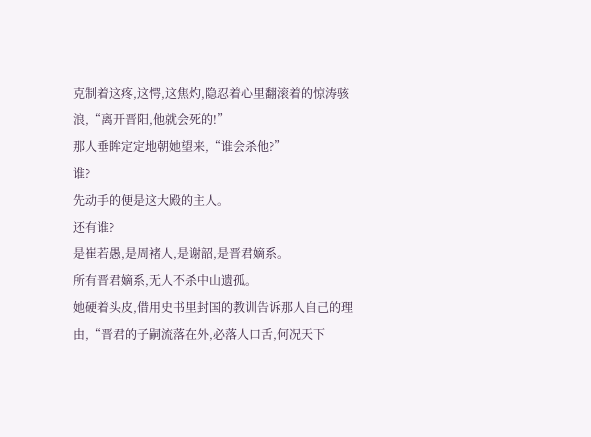克制着这疼,这愕,这焦灼,隐忍着心里翻滚着的惊涛骇浪,“离开晋阳,他就会死的!”
那人垂眸定定地朝她望来,“谁会杀他?”
谁?
先动手的便是这大殿的主人。
还有谁?
是崔若愚,是周褚人,是谢韶,是晋君嫡系。
所有晋君嫡系,无人不杀中山遗孤。
她硬着头皮,借用史书里封国的教训告诉那人自己的理由,“晋君的子嗣流落在外,必落人口舌,何况天下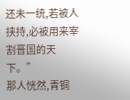还未一统,若被人挟持,必被用来宰割晋国的天下。”
那人恍然,青铜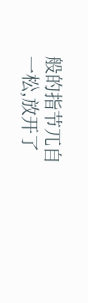般的指节兀自一松,放开了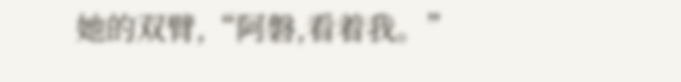她的双臂,“阿磐,看着我。”